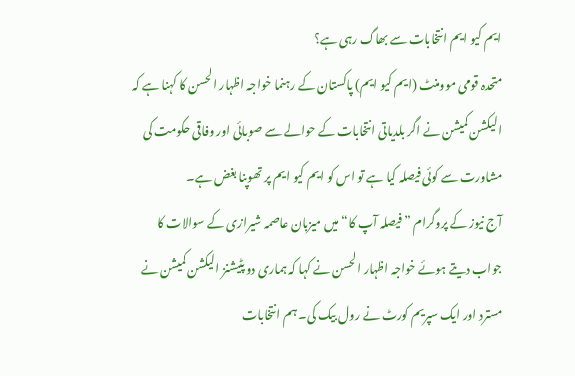ایم کیو ایم انتخابات سے بھاگ رہی ہے؟
متحدہ قومی موومنٹ (ایم کیو ایم) پاکستان کے رہنما خواجہ اظہار الحسن کا کہنا ہے کہ الیکشن کمیشن نے اگر بلدیاتی انتخابات کے حوالے سے صوبائی اور وفاقی حکومت کی مشاورت سے کوئی فیصلہ کیا ہے تو اس کو ایم کیو ایم پر تھوپنا بغض ہے۔
آج نیوز کے پروگرام ”فیصلہ آپ کا“ میں میزبان عاصمہ شیرازی کے سوالات کا جواب دیتے ہوئے خواجہ اظہار الحسن نے کہا کہ ہماری دو پٹیشنز الیکشن کمیشن نے مسترد اور ایک سپریم کورٹ نے رول بیک کی۔ ہم انتخابات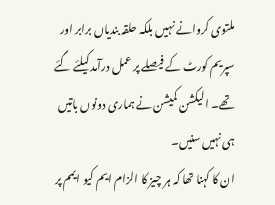ملتوی کروانے نہیں بلکہ حلقہ بندیاں برابر اور سپریم کورٹ کے فیصلے پر عمل درآمد کیلئے گئے تھے۔ الیکشن کمیشن نے ہماری دونوں باتیں ہی نہیں سنیں۔
ان کا کہنا تھا کہ ہر چیز کا الزام ایم کیو ایمم پر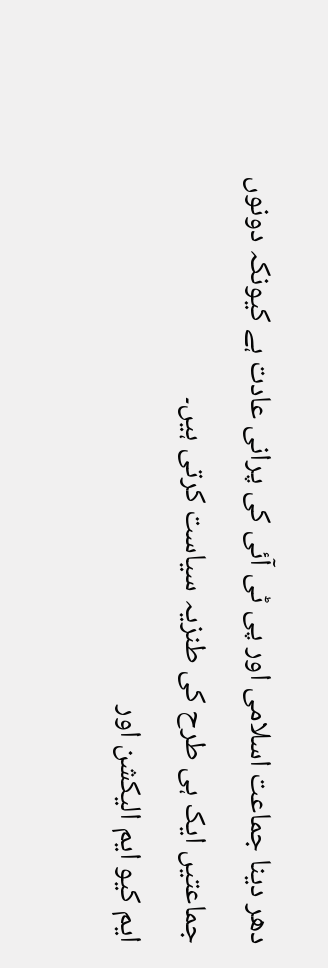دھر دینا جماعت اسلامی اور پی ٹی آئی کی پرانی عادت ہے کیونکہ دونوں جماعتیں ایک ہی طرح کی طنزیہ سیاست کرتی ہیں۔
ایم کیو ایم الیکشن اور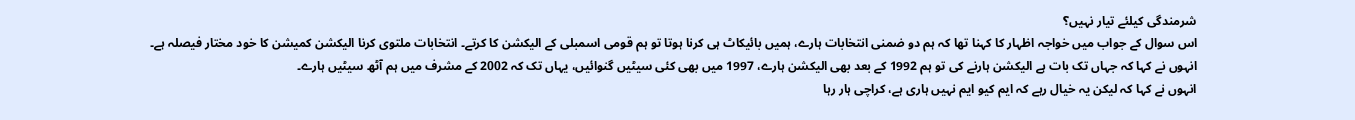شرمندگی کیلئے تیار نہیں؟
اس سوال کے جواب میں خواجہ اظہار کا کہنا تھا کہ ہم دو ضمنی انتخابات ہارے، ہمیں بائیکاٹ ہی کرنا ہوتا تو ہم قومی اسمبلی کے الیکشن کا کرتے۔ انتخابات ملتوی کرنا الیکشن کمیشن کا خود مختار فیصلہ ہے۔
انہوں نے کہا کہ جہاں تک بات ہے الیکشن ہارنے کی تو ہم 1992 کے بعد بھی الیکشن ہارے، 1997 میں بھی کئی سیٹیں گنوائیں، یہاں تک کہ 2002 کے مشرف میں ہم آٹھ سیٹیں ہارے۔
انہوں نے کہا کہ لیکن یہ خیال رہے کہ ایم کیو ایم نہیں ہاری ہے، کراچی ہار رہا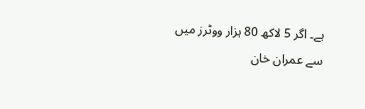ہے۔ اگر 5 لاکھ 80 ہزار ووٹرز میں سے عمران خان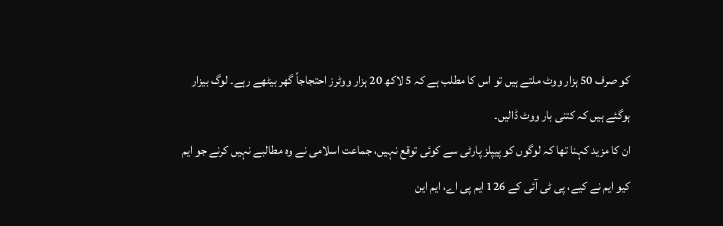کو صرف 50 ہزار ووٹ ملتے ہیں تو اس کا مطلب ہے کہ 5 لاکھ 20 ہزار ووٹرز احتجاجاً گھر بیٹھے رہے۔ لوگ بیزار ہوگئے ہیں کہ کتنی بار ووٹ ڈالیں۔
ان کا مزید کہنا تھا کہ لوگوں کو پیپلز پارٹی سے کوئی توقع نہیں، جماعت اسلامی نے وہ مطالبے نہیں کرنے جو ایم کیو ایم نے کیے، پی ٹی آئی کے 126 ایم پی اے، ایم این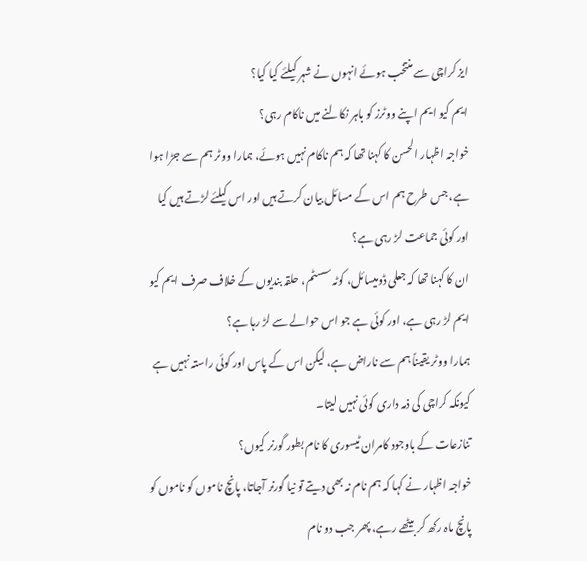ایز کراچی سے منتخب ہوئے انہوں نے شہر کیلئے کیا کیا؟
ایم کیو ایم اپنے ووٹرز کو باہر نکالنے میں ناکام رہی؟
خواجہ اظہار الحسن کا کہنا تھا کہ ہم ناکام نہیں ہوئے، ہمارا ووٹر ہم سے جڑا ہوا ہے، جس طرح ہم اس کے مسائل بیان کرتے ہیں اور اس کیلئے لڑتے ہیں کیا اور کوئی جماعت لڑ رہی ہے؟
ان کا کہنا تھا کہ جعلی ڈومیسائل، کوٹہ سسٹم، حلقہ بندیوں کے خلاف صرف ایم کیو ایم لڑ رہی ہے، اور کوئی ہے جو اس حوالے سے لڑ رہا ہے؟
ہمارا ووٹر یقیناً ہم سے ناراض ہے، لیکن اس کے پاس اور کوئی راستہ نہیں ہے کیونکہ کراچی کی ذمہ داری کوئی نہیں لیتا۔
تنازعات کے باوجود کامران ٹیسوری کا نام بطور گورنر کیوں؟
خواجہ اظہار نے کہا کہ ہم نام نہ بھی دیتے تو نیا گورنر آجاتا، پانچ ناموں کو ناموں کو پانچ ماہ رکھ کر بیٹھے رہے، پھر جب دو نام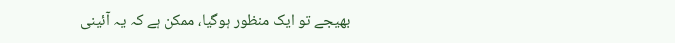بھیجے تو ایک منظور ہوگیا، ممکن ہے کہ یہ آئینی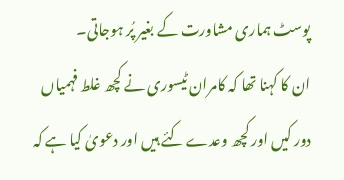پوسٹ ہماری مشاورت کے بغیر پُر ہوجاتی۔
ان کا کہنا تھا کہ کامران ٹیسوری نے کچھ غلط فہمیاں دور کیں اور کچھ وعدے کئے ہیں اور دعویٰ کیا ہے کہ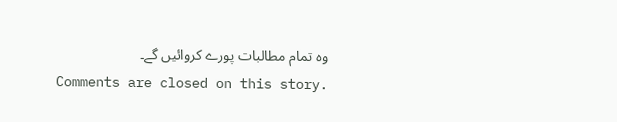وہ تمام مطالبات پورے کروائیں گے۔
Comments are closed on this story.